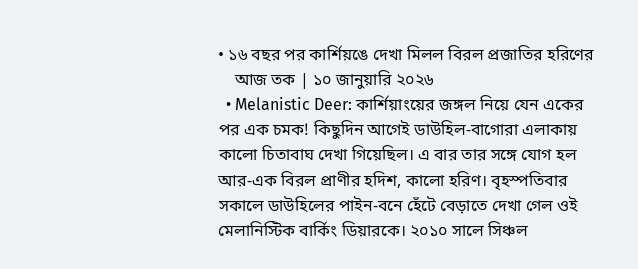• ১৬ বছর পর কার্শিয়ঙে দেখা মিলল বিরল প্রজাতির হরিণের
    আজ তক | ১০ জানুয়ারি ২০২৬
  • Melanistic Deer: কার্শিয়াংয়ের জঙ্গল নিয়ে যেন একের পর এক চমক! কিছুদিন আগেই ডাউহিল-বাগোরা এলাকায় কালো চিতাবাঘ দেখা গিয়েছিল। এ বার তার সঙ্গে যোগ হল আর-এক বিরল প্রাণীর হদিশ, কালো হরিণ। বৃহস্পতিবার সকালে ডাউহিলের পাইন-বনে হেঁটে বেড়াতে দেখা গেল ওই মেলানিস্টিক বার্কিং ডিয়ারকে। ২০১০ সালে সিঞ্চল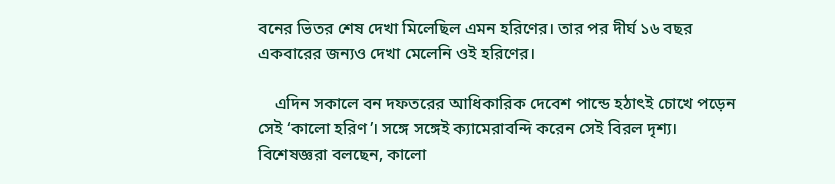বনের ভিতর শেষ দেখা মিলেছিল এমন হরিণের। তার পর দীর্ঘ ১৬ বছর একবারের জন্যও দেখা মেলেনি ওই হরিণের।

    এদিন সকালে বন দফতরের আধিকারিক দেবেশ পান্ডে হঠাৎই চোখে পড়েন সেই ‘কালো হরিণ’। সঙ্গে সঙ্গেই ক্যামেরাবন্দি করেন সেই বিরল দৃশ্য। বিশেষজ্ঞরা বলছেন, কালো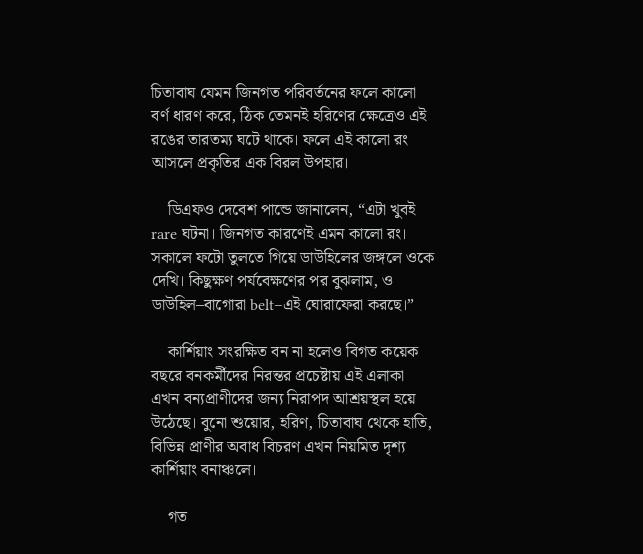চিতাবাঘ যেমন জিনগত পরিবর্তনের ফলে কালো বর্ণ ধারণ করে, ঠিক তেমনই হরিণের ক্ষেত্রেও এই রঙের তারতম্য ঘটে থাকে। ফলে এই কালো রং আসলে প্রকৃতির এক বিরল উপহার।

    ডিএফও দেবেশ পান্ডে জানালেন, “এটা খুবই rare ঘটনা। জিনগত কারণেই এমন কালো রং। সকালে ফটো তুলতে গিয়ে ডাউহিলের জঙ্গলে ওকে দেখি। কিছুক্ষণ পর্যবেক্ষণের পর বুঝলাম, ও ডাউহিল–বাগোরা belt–এই ঘোরাফেরা করছে।”

    কার্শিয়াং সংরক্ষিত বন না হলেও বিগত কয়েক বছরে বনকর্মীদের নিরন্তর প্রচেষ্টায় এই এলাকা এখন বন্যপ্রাণীদের জন্য নিরাপদ আশ্রয়স্থল হয়ে উঠেছে। বুনো শুয়োর, হরিণ, চিতাবাঘ থেকে হাতি, বিভিন্ন প্রাণীর অবাধ বিচরণ এখন নিয়মিত দৃশ্য কার্শিয়াং বনাঞ্চলে।

    গত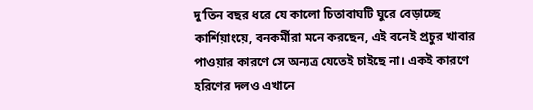দু’তিন বছর ধরে যে কালো চিতাবাঘটি ঘুরে বেড়াচ্ছে কার্শিয়াংয়ে, বনকর্মীরা মনে করছেন, এই বনেই প্রচুর খাবার পাওয়ার কারণে সে অন্যত্র যেতেই চাইছে না। একই কারণে হরিণের দলও এখানে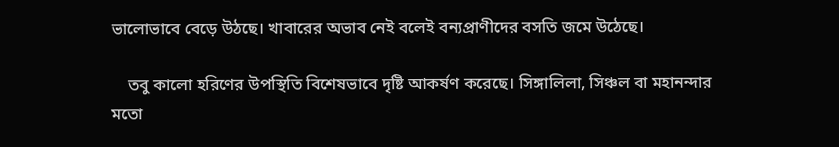ভালোভাবে বেড়ে উঠছে। খাবারের অভাব নেই বলেই বন্যপ্রাণীদের বসতি জমে উঠেছে।

    তবু কালো হরিণের উপস্থিতি বিশেষভাবে দৃষ্টি আকর্ষণ করেছে। সিঙ্গালিলা, সিঞ্চল বা মহানন্দার মতো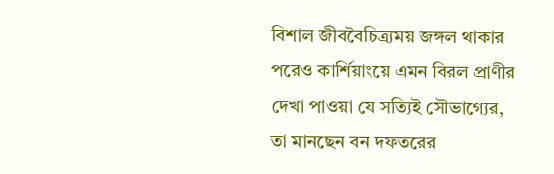বিশাল জীববৈচিত্র্যময় জঙ্গল থাকার পরেও কার্শিয়াংয়ে এমন বিরল প্রাণীর দেখা পাওয়া যে সত্যিই সৌভাগ্যের, তা মানছেন বন দফতরের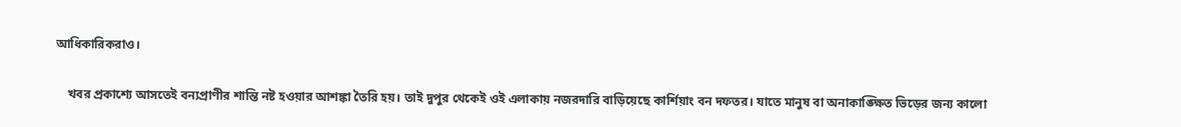আধিকারিকরাও।

    খবর প্রকাশ্যে আসতেই বন্যপ্রাণীর শান্তি নষ্ট হওয়ার আশঙ্কা তৈরি হয়। তাই দুপুর থেকেই ওই এলাকায় নজরদারি বাড়িয়েছে কার্শিয়াং বন দফতর। যাতে মানুষ বা অনাকাঙ্ক্ষিত ভিড়ের জন্য কালো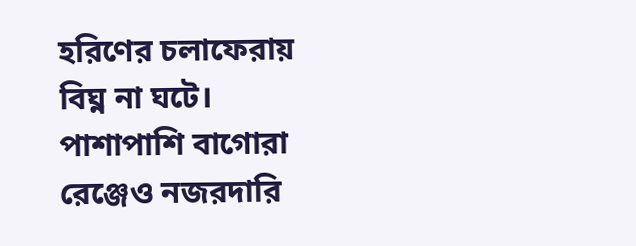হরিণের চলাফেরায় বিঘ্ন না ঘটে। পাশাপাশি বাগোরা রেঞ্জেও নজরদারি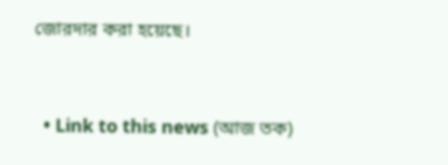জোরদার করা হয়েছে।


  • Link to this news (আজ তক)